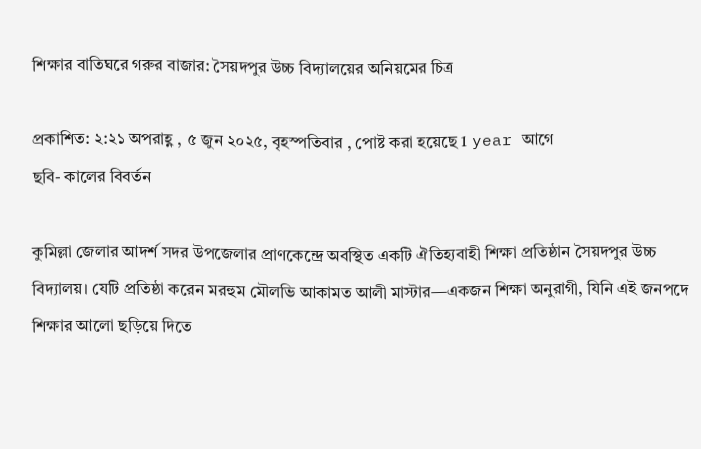শিক্ষার বাতিঘরে গরুর বাজার: সৈয়দপুর উচ্চ বিদ্যালয়ের অনিয়মের চিত্র

প্রকাশিত: ২:২১ অপরাহ্ণ , ৫ জুন ২০২৫, বৃহস্পতিবার , পোষ্ট করা হয়েছে 1 year আগে
ছবি- কালের বিবর্তন

কুমিল্লা জেলার আদর্শ সদর উপজেলার প্রাণকেন্দ্রে অবস্থিত একটি ঐতিহ্যবাহী শিক্ষা প্রতিষ্ঠান সৈয়দপুর উচ্চ বিদ্যালয়। যেটি প্রতিষ্ঠা করেন মরহুম মৌলভি আকামত আলী মাস্টার—একজন শিক্ষা অনুরাগী, যিনি এই জনপদে শিক্ষার আলো ছড়িয়ে দিতে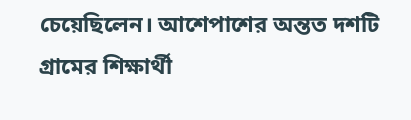চেয়েছিলেন। আশেপাশের অন্তত দশটি গ্রামের শিক্ষার্থী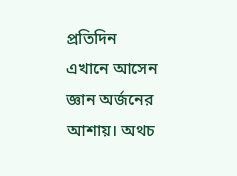প্রতিদিন এখানে আসেন জ্ঞান অর্জনের আশায়। অথচ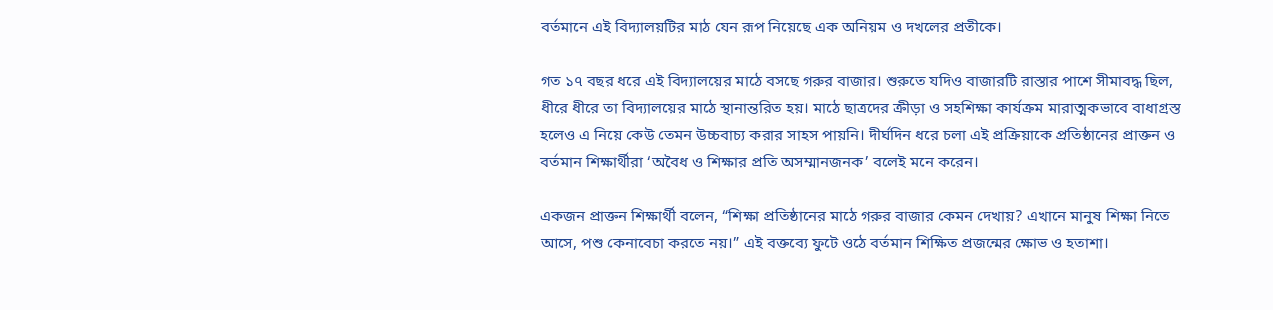বর্তমানে এই বিদ্যালয়টির মাঠ যেন রূপ নিয়েছে এক অনিয়ম ও দখলের প্রতীকে।

গত ১৭ বছর ধরে এই বিদ্যালয়ের মাঠে বসছে গরুর বাজার। শুরুতে যদিও বাজারটি রাস্তার পাশে সীমাবদ্ধ ছিল, ধীরে ধীরে তা বিদ্যালয়ের মাঠে স্থানান্তরিত হয়। মাঠে ছাত্রদের ক্রীড়া ও সহশিক্ষা কার্যক্রম মারাত্মকভাবে বাধাগ্রস্ত হলেও এ নিয়ে কেউ তেমন উচ্চবাচ্য করার সাহস পায়নি। দীর্ঘদিন ধরে চলা এই প্রক্রিয়াকে প্রতিষ্ঠানের প্রাক্তন ও বর্তমান শিক্ষার্থীরা ‘অবৈধ ও শিক্ষার প্রতি অসম্মানজনক’ বলেই মনে করেন।

একজন প্রাক্তন শিক্ষার্থী বলেন, “শিক্ষা প্রতিষ্ঠানের মাঠে গরুর বাজার কেমন দেখায়? এখানে মানুষ শিক্ষা নিতে আসে, পশু কেনাবেচা করতে নয়।” এই বক্তব্যে ফুটে ওঠে বর্তমান শিক্ষিত প্রজন্মের ক্ষোভ ও হতাশা।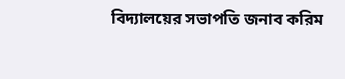বিদ্যালয়ের সভাপতি জনাব করিম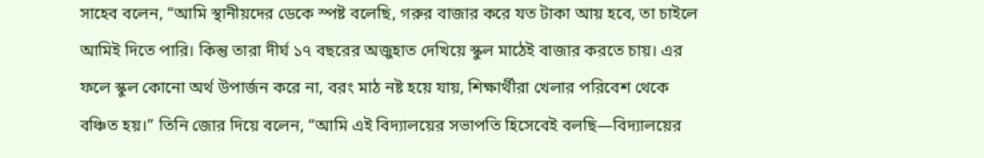সাহেব বলেন, “আমি স্থানীয়দের ডেকে স্পষ্ট বলেছি, গরুর বাজার করে যত টাকা আয় হবে, তা চাইলে আমিই দিতে পারি। কিন্তু তারা দীর্ঘ ১৭ বছরের অজুহাত দেখিয়ে স্কুল মাঠেই বাজার করতে চায়। এর ফলে স্কুল কোনো অর্থ উপার্জন করে না, বরং মাঠ নষ্ট হয়ে যায়, শিক্ষার্থীরা খেলার পরিবেশ থেকে বঞ্চিত হয়।” তিনি জোর দিয়ে বলেন, “আমি এই বিদ্যালয়ের সভাপতি হিসেবেই বলছি—বিদ্যালয়ের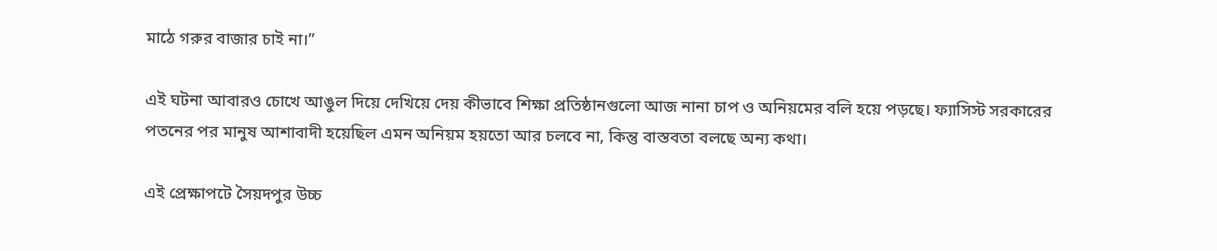মাঠে গরুর বাজার চাই না।”

এই ঘটনা আবারও চোখে আঙুল দিয়ে দেখিয়ে দেয় কীভাবে শিক্ষা প্রতিষ্ঠানগুলো আজ নানা চাপ ও অনিয়মের বলি হয়ে পড়ছে। ফ্যাসিস্ট সরকারের পতনের পর মানুষ আশাবাদী হয়েছিল এমন অনিয়ম হয়তো আর চলবে না, কিন্তু বাস্তবতা বলছে অন্য কথা।

এই প্রেক্ষাপটে সৈয়দপুর উচ্চ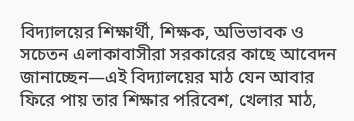বিদ্যালয়ের শিক্ষার্থী, শিক্ষক, অভিভাবক ও সচেতন এলাকাবাসীরা সরকারের কাছে আবেদন জানাচ্ছেন—এই বিদ্যালয়ের মাঠ যেন আবার ফিরে পায় তার শিক্ষার পরিবেশ, খেলার মাঠ,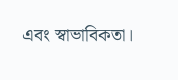এবং স্বাভাবিকতা।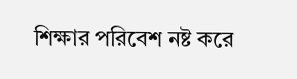শিক্ষার পরিবেশ নষ্ট করে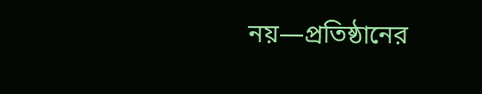নয়—প্রতিষ্ঠানের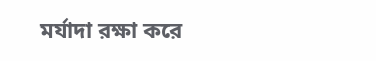মর্যাদা রক্ষা করে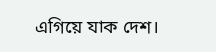এগিয়ে যাক দেশ।